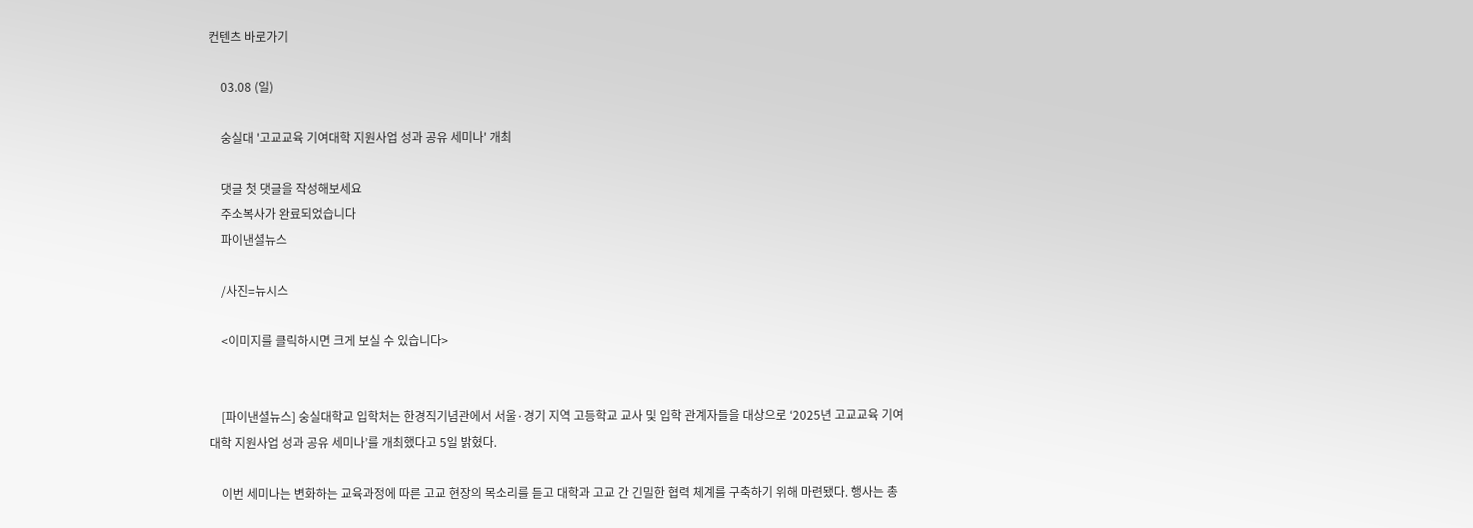컨텐츠 바로가기

    03.08 (일)

    숭실대 '고교교육 기여대학 지원사업 성과 공유 세미나' 개최

    댓글 첫 댓글을 작성해보세요
    주소복사가 완료되었습니다
    파이낸셜뉴스

    /사진=뉴시스

    <이미지를 클릭하시면 크게 보실 수 있습니다>


    [파이낸셜뉴스] 숭실대학교 입학처는 한경직기념관에서 서울·경기 지역 고등학교 교사 및 입학 관계자들을 대상으로 ‘2025년 고교교육 기여대학 지원사업 성과 공유 세미나’를 개최했다고 5일 밝혔다.

    이번 세미나는 변화하는 교육과정에 따른 고교 현장의 목소리를 듣고 대학과 고교 간 긴밀한 협력 체계를 구축하기 위해 마련됐다. 행사는 총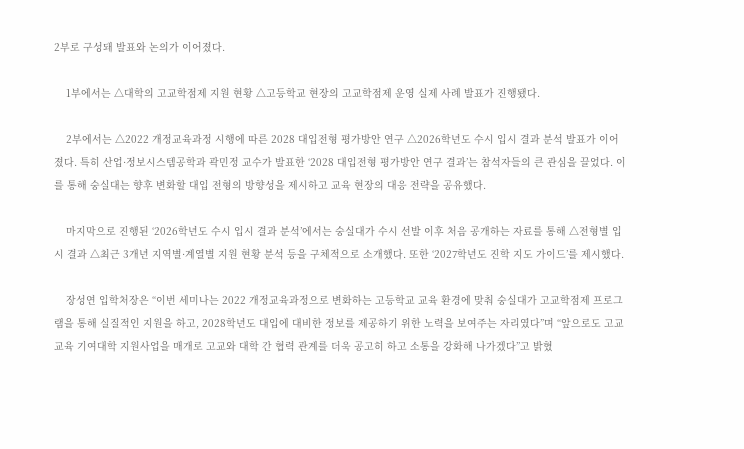2부로 구성돼 발표와 논의가 이어졌다.

    1부에서는 △대학의 고교학점제 지원 현황 △고등학교 현장의 고교학점제 운영 실제 사례 발표가 진행됐다.

    2부에서는 △2022 개정교육과정 시행에 따른 2028 대입전형 평가방안 연구 △2026학년도 수시 입시 결과 분석 발표가 이어졌다. 특히 산업·정보시스템공학과 곽민정 교수가 발표한 ‘2028 대입전형 평가방안 연구 결과’는 참석자들의 큰 관심을 끌었다. 이를 통해 숭실대는 향후 변화할 대입 전형의 방향성을 제시하고 교육 현장의 대응 전략을 공유했다.

    마지막으로 진행된 ‘2026학년도 수시 입시 결과 분석’에서는 숭실대가 수시 선발 이후 처음 공개하는 자료를 통해 △전형별 입시 결과 △최근 3개년 지역별·계열별 지원 현황 분석 등을 구체적으로 소개했다. 또한 ‘2027학년도 진학 지도 가이드’를 제시했다.

    장성연 입학처장은 “이번 세미나는 2022 개정교육과정으로 변화하는 고등학교 교육 환경에 맞춰 숭실대가 고교학점제 프로그램을 통해 실질적인 지원을 하고, 2028학년도 대입에 대비한 정보를 제공하기 위한 노력을 보여주는 자리였다”며 “앞으로도 고교교육 기여대학 지원사업을 매개로 고교와 대학 간 협력 관계를 더욱 공고히 하고 소통을 강화해 나가겠다”고 밝혔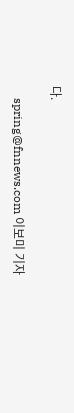다.

    spring@fnnews.com 이보미 기자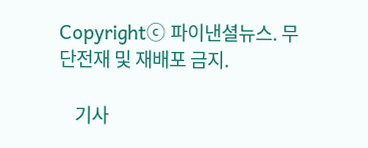Copyrightⓒ 파이낸셜뉴스. 무단전재 및 재배포 금지.

    기사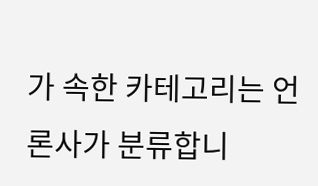가 속한 카테고리는 언론사가 분류합니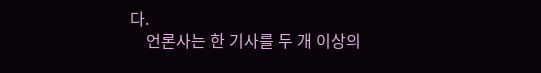다.
    언론사는 한 기사를 두 개 이상의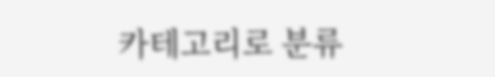카테고리로 분류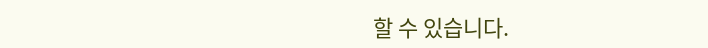할 수 있습니다.